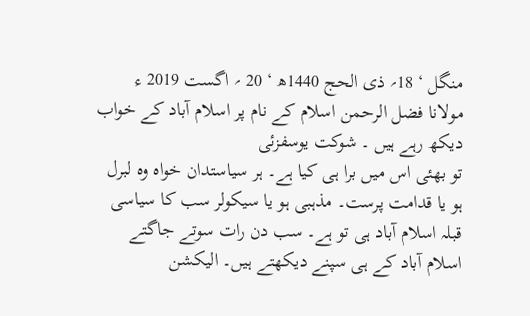منگل ‘ 18؍ ذی الحج 1440ھ ‘ 20 ؍ اگست 2019 ء
مولانا فضل الرحمن اسلام کے نام پر اسلام آباد کے خواب دیکھ رہے ہیں ۔ شوکت یوسفزئی
تو بھئی اس میں برا ہی کیا ہے۔ ہر سیاستدان خواہ وہ لبرل ہو یا قدامت پرست۔ مذہبی ہو یا سیکولر سب کا سیاسی قبلہ اسلام آباد ہی تو ہے۔ سب دن رات سوتے جاگتے اسلام آباد کے ہی سپنے دیکھتے ہیں۔ الیکشن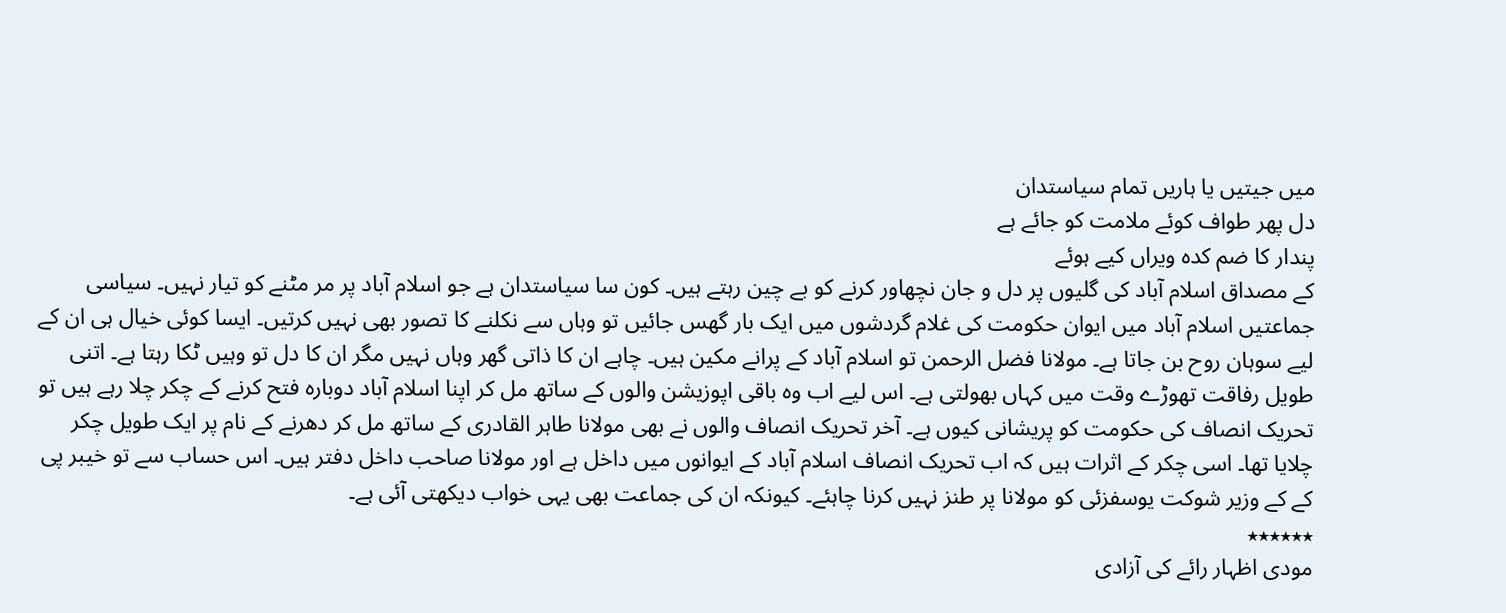میں جیتیں یا ہاریں تمام سیاستدان
دل پھر طواف کوئے ملامت کو جائے ہے
پندار کا ضم کدہ ویراں کیے ہوئے
کے مصداق اسلام آباد کی گلیوں پر دل و جان نچھاور کرنے کو بے چین رہتے ہیں۔ کون سا سیاستدان ہے جو اسلام آباد پر مر مٹنے کو تیار نہیں۔ سیاسی جماعتیں اسلام آباد میں ایوان حکومت کی غلام گردشوں میں ایک بار گھس جائیں تو وہاں سے نکلنے کا تصور بھی نہیں کرتیں۔ ایسا کوئی خیال ہی ان کے لیے سوہان روح بن جاتا ہے۔ مولانا فضل الرحمن تو اسلام آباد کے پرانے مکین ہیں۔ چاہے ان کا ذاتی گھر وہاں نہیں مگر ان کا دل تو وہیں ٹکا رہتا ہے۔ اتنی طویل رفاقت تھوڑے وقت میں کہاں بھولتی ہے۔ اس لیے اب وہ باقی اپوزیشن والوں کے ساتھ مل کر اپنا اسلام آباد دوبارہ فتح کرنے کے چکر چلا رہے ہیں تو تحریک انصاف کی حکومت کو پریشانی کیوں ہے۔ آخر تحریک انصاف والوں نے بھی مولانا طاہر القادری کے ساتھ مل کر دھرنے کے نام پر ایک طویل چکر چلایا تھا۔ اسی چکر کے اثرات ہیں کہ اب تحریک انصاف اسلام آباد کے ایوانوں میں داخل ہے اور مولانا صاحب داخل دفتر ہیں۔ اس حساب سے تو خیبر پی کے کے وزیر شوکت یوسفزئی کو مولانا پر طنز نہیں کرنا چاہئے۔ کیونکہ ان کی جماعت بھی یہی خواب دیکھتی آئی ہے۔
٭٭٭٭٭٭
مودی اظہار رائے کی آزادی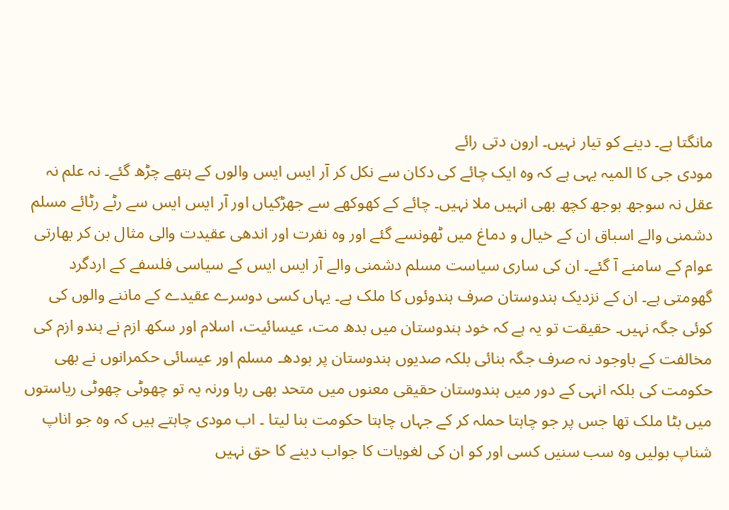مانگتا ہے۔ دینے کو تیار نہیں۔ ارون دتی رائے
مودی جی کا المیہ یہی ہے کہ وہ ایک چائے کی دکان سے نکل کر آر ایس ایس والوں کے ہتھے چڑھ گئے۔ نہ علم نہ عقل نہ سوجھ بوجھ کچھ بھی انہیں ملا نہیں۔ چائے کے کھوکھے سے جھڑکیاں اور آر ایس ایس سے رٹے رٹائے مسلم دشمنی والے اسباق ان کے خیال و دماغ میں ٹھونسے گئے اور وہ نفرت اور اندھی عقیدت والی مثال بن کر بھارتی عوام کے سامنے آ گئے۔ ان کی ساری سیاست مسلم دشمنی والے آر ایس ایس کے سیاسی فلسفے کے اردگرد گھومتی ہے۔ ان کے نزدیک ہندوستان صرف ہندوئوں کا ملک ہے۔ یہاں کسی دوسرے عقیدے کے ماننے والوں کی کوئی جگہ نہیں۔ حقیقت تو یہ ہے کہ خود ہندوستان میں بدھ مت، عیسائیت، اسلام اور سکھ ازم نے ہندو ازم کی مخالفت کے باوجود نہ صرف جگہ بنائی بلکہ صدیوں ہندوستان پر بودھ۔ مسلم اور عیسائی حکمرانوں نے بھی حکومت کی بلکہ انہی کے دور میں ہندوستان حقیقی معنوں میں متحد بھی رہا ورنہ یہ تو چھوٹی چھوٹی ریاستوں میں بٹا ملک تھا جس پر جو چاہتا حملہ کر کے جہاں چاہتا حکومت بنا لیتا ۔ اب مودی چاہتے ہیں کہ وہ جو اناپ شناپ بولیں وہ سب سنیں کسی اور کو ان کی لغویات کا جواب دینے کا حق نہیں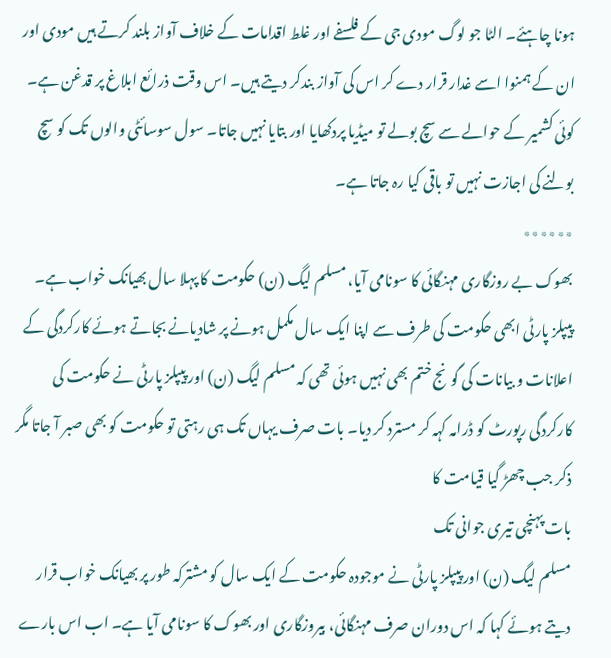ہونا چاہئے۔ الٹا جو لوگ مودی جی کے فلسفے اور غلط اقدامات کے خلاف آواز بلند کرتے ہیں مودی اور ان کے ہمنوا اسے غدار قرار دے کر اس کی آواز بندکر دیتے ہیں۔ اس وقت ذرائع ابلاغ پر قدغن ہے۔ کوئی کشمیر کے حوالے سے سچ بولے تو میڈیا پردکھایا اور بتایا نہیں جاتا۔ سول سوسائٹی والوں تک کو سچ بولنے کی اجازت نہیں تو باقی کیا رہ جاتا ہے۔
٭٭٭٭٭٭
بھوک بے روزگاری مہنگائی کا سونامی آیا، مسلم لیگ (ن) حکومت کا پہلا سال بھیانک خواب ہے۔ پیپلز پارٹی ابھی حکومت کی طرف سے اپنا ایک سال مکمل ہونے پر شادیانے بجاتے ہوئے کارکردگی کے اعلانات و بیانات کی گونج ختم بھی نہیں ہوئی تھی کہ مسلم لیگ (ن) اور پیپلز پارٹی نے حکومت کی کارکردگی رپورٹ کو ڈرامہ کہہ کر مسترد کر دیا۔ بات صرف یہاں تک ہی رہتی تو حکومت کو بھی صبر آ جاتا مگر
ذکر جب چھڑ گیا قیامت کا
بات پہنچی تیری جوانی تک
مسلم لیگ (ن) اور پیپلز پارٹی نے موجودہ حکومت کے ایک سال کو مشترکہ طور پر بھیانک خواب قرار دیتے ہوئے کہا کہ اس دوران صرف مہنگائی، بیروزگاری اور بھوک کا سونامی آیا ہے۔ اب اس بارے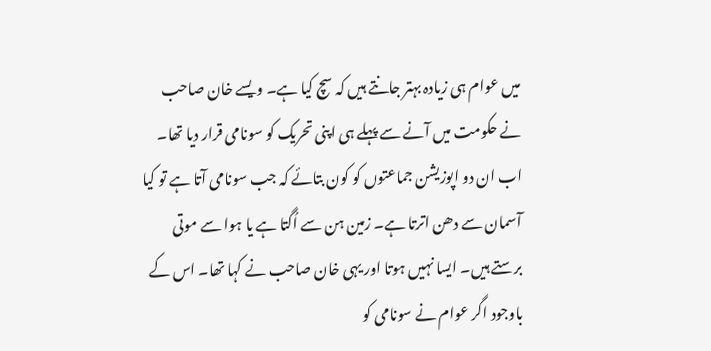میں عوام ہی زیادہ بہتر جانتے ہیں کہ سچ کیا ہے۔ ویسے خان صاحب نے حکومت میں آنے سے پہلے ہی اپنی تحریک کو سونامی قرار دیا تھا۔ اب ان دو اپوزیشن جماعتوں کو کون بتائے کہ جب سونامی آتا ہے تو کیا آسمان سے دھن اترتا ہے۔ زمین ہن سے اُگتا ہے یا ہوا سے موتی برستے ہیں۔ ایسا نہیں ہوتا اور یہی خان صاحب نے کہا تھا۔ اس کے باوجود اگر عوام نے سونامی کو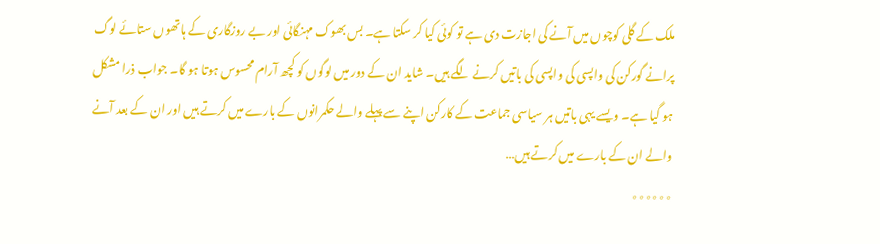ملک کے گلی کوچوں میں آنے کی اجازت دی ہے تو کوئی کیا کر سکتا ہے۔ بس بھوک مہنگائی اور بے روزگاری کے ہاتھوں ستائے لوگ پرانے گورکن کی واپسی کی واپسی کی باتیں کرنے لگے ہیں۔ شاید ان کے دور میں لوگوں کو کچھ آرام محسوس ہوتا ہو گا۔ جواب ذرا مشکل ہو گیا ہے۔ ویسے یہی باتیں ہر سیاسی جماعت کے کارکن اپنے سے پہلے والے حکمرانوں کے بارے میں کرتے ہیں اور ان کے بعد آنے والے ان کے بارے میں کرتے ہیں…
٭٭٭٭٭٭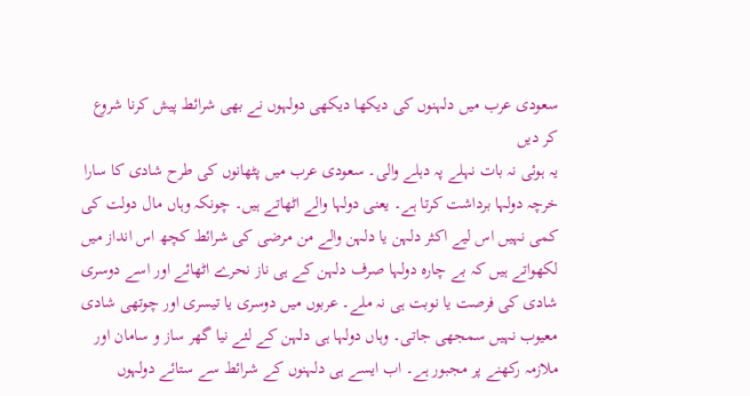سعودی عرب میں دلہنوں کی دیکھا دیکھی دولہوں نے بھی شرائط پیش کرنا شروع کر دیں
یہ ہوئی نہ بات نہلے پہ دہلے والی۔ سعودی عرب میں پٹھانوں کی طرح شادی کا سارا خرچہ دولہا برداشت کرتا ہے۔ یعنی دولہا والے اٹھاتے ہیں۔ چونکہ وہاں مال دولت کی کمی نہیں اس لیے اکثر دلہن یا دلہن والے من مرضی کی شرائط کچھ اس انداز میں لکھواتے ہیں کہ بے چارہ دولہا صرف دلہن کے ہی ناز نحرے اٹھائے اور اسے دوسری شادی کی فرصت یا نوبت ہی نہ ملے۔ عربوں میں دوسری یا تیسری اور چوتھی شادی معیوب نہیں سمجھی جاتی۔ وہاں دولہا ہی دلہن کے لئے نیا گھر ساز و سامان اور ملازمہ رکھنے پر مجبور ہے۔ اب ایسے ہی دلہنوں کے شرائط سے ستائے دولہوں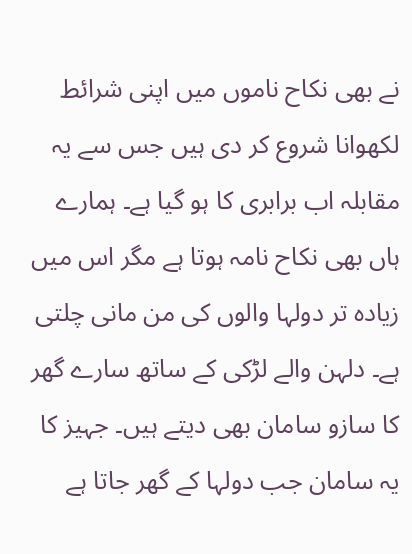نے بھی نکاح ناموں میں اپنی شرائط لکھوانا شروع کر دی ہیں جس سے یہ مقابلہ اب برابری کا ہو گیا ہے۔ ہمارے ہاں بھی نکاح نامہ ہوتا ہے مگر اس میں زیادہ تر دولہا والوں کی من مانی چلتی ہے۔ دلہن والے لڑکی کے ساتھ سارے گھر کا سازو سامان بھی دیتے ہیں۔ جہیز کا یہ سامان جب دولہا کے گھر جاتا ہے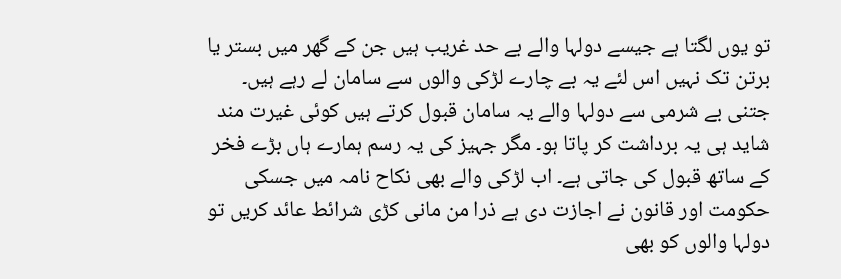تو یوں لگتا ہے جیسے دولہا والے بے حد غریب ہیں جن کے گھر میں بستر یا برتن تک نہیں اس لئے یہ بے چارے لڑکی والوں سے سامان لے رہے ہیں۔ جتنی بے شرمی سے دولہا والے یہ سامان قبول کرتے ہیں کوئی غیرت مند شاید ہی یہ برداشت کر پاتا ہو۔ مگر جہیز کی یہ رسم ہمارے ہاں بڑے فخر کے ساتھ قبول کی جاتی ہے۔ اب لڑکی والے بھی نکاح نامہ میں جسکی حکومت اور قانون نے اجازت دی ہے ذرا من مانی کڑی شرائط عائد کریں تو دولہا والوں کو بھی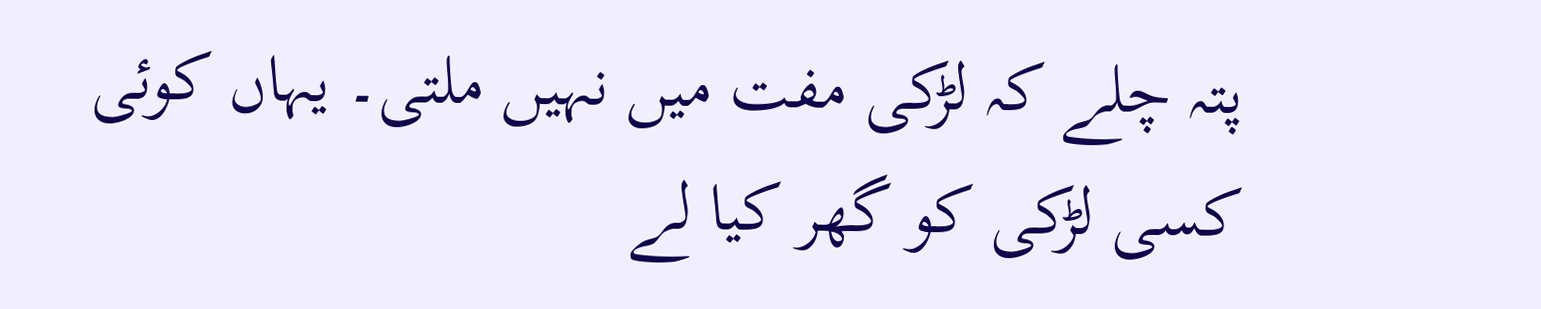پتہ چلے کہ لڑکی مفت میں نہیں ملتی۔ یہاں کوئی کسی لڑکی کو گھر کیا لے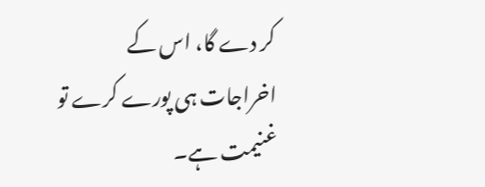کر دے گا، اس کے اخراجات ہی پورے کرے تو غنیمت ہے۔